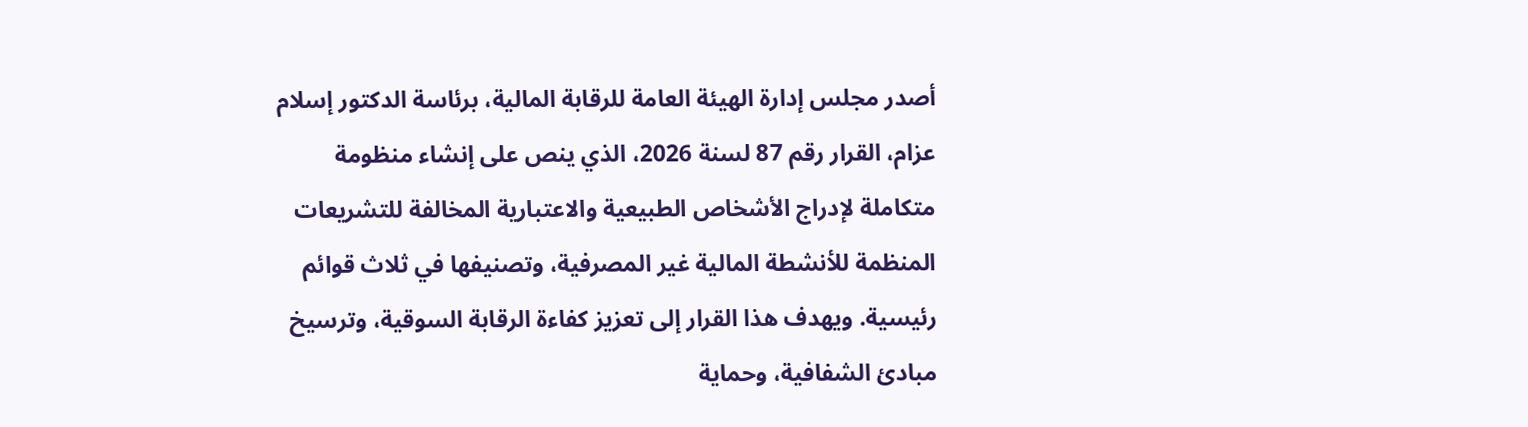أصدر مجلس إدارة الهيئة العامة للرقابة المالية، برئاسة الدكتور إسلام عزام، القرار رقم 87 لسنة 2026، الذي ينص على إنشاء منظومة متكاملة لإدراج الأشخاص الطبيعية والاعتبارية المخالفة للتشريعات المنظمة للأنشطة المالية غير المصرفية، وتصنيفها في ثلاث قوائم رئيسية. ويهدف هذا القرار إلى تعزيز كفاءة الرقابة السوقية، وترسيخ مبادئ الشفافية، وحماية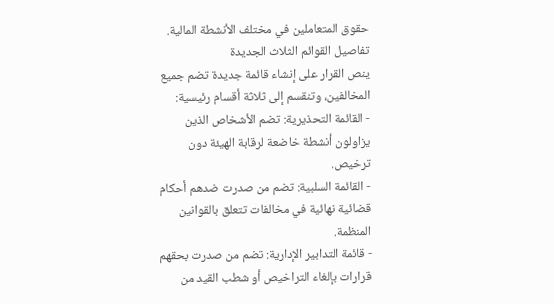حقوق المتعاملين في مختلف الأنشطة المالية.
تفاصيل القوائم الثلاث الجديدة
ينص القرار على إنشاء قائمة جديدة تضم جميع المخالفين، وتنقسم إلى ثلاثة أقسام رئيسية:
- القائمة التحذيرية: تضم الأشخاص الذين يزاولون أنشطة خاضعة لرقابة الهيئة دون ترخيص.
- القائمة السلبية: تضم من صدرت ضدهم أحكام قضائية نهائية في مخالفات تتعلق بالقوانين المنظمة.
- قائمة التدابير الإدارية: تضم من صدرت بحقهم قرارات بإلغاء التراخيص أو شطب القيد من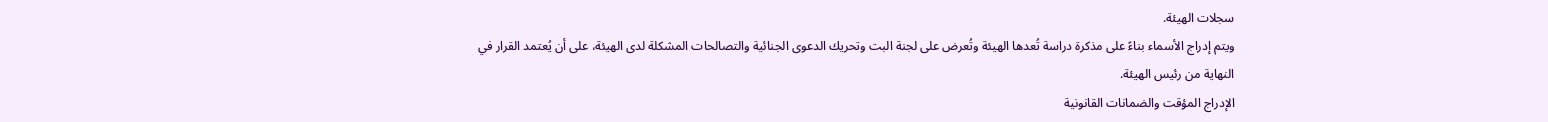سجلات الهيئة.
ويتم إدراج الأسماء بناءً على مذكرة دراسة تُعدها الهيئة وتُعرض على لجنة البت وتحريك الدعوى الجنائية والتصالحات المشكلة لدى الهيئة، على أن يُعتمد القرار في النهاية من رئيس الهيئة.
الإدراج المؤقت والضمانات القانونية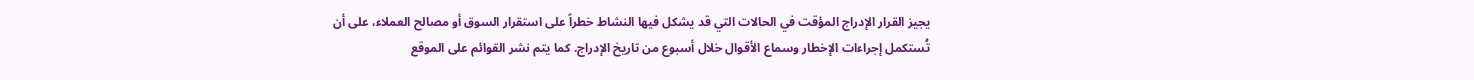يجيز القرار الإدراج المؤقت في الحالات التي قد يشكل فيها النشاط خطراً على استقرار السوق أو مصالح العملاء، على أن تُستكمل إجراءات الإخطار وسماع الأقوال خلال أسبوع من تاريخ الإدراج. كما يتم نشر القوائم على الموقع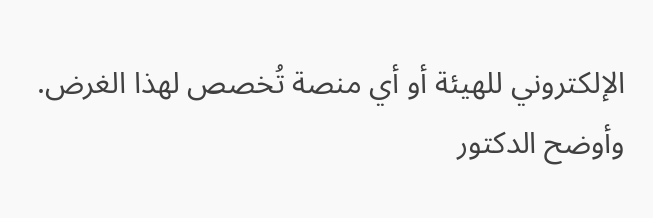الإلكتروني للهيئة أو أي منصة تُخصص لهذا الغرض.
وأوضح الدكتور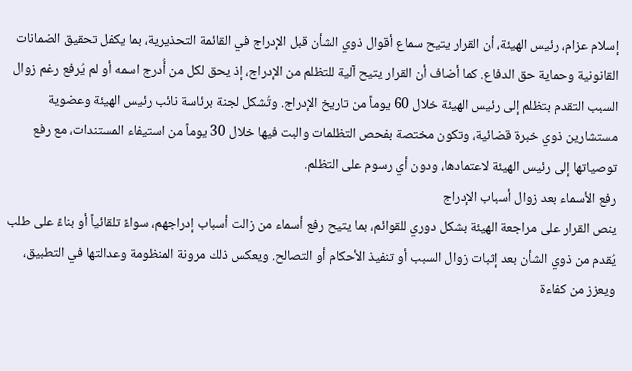إسلام عزام، رئيس الهيئة، أن القرار يتيح سماع أقوال ذوي الشأن قبل الإدراج في القائمة التحذيرية، بما يكفل تحقيق الضمانات القانونية وحماية حق الدفاع. كما أضاف أن القرار يتيح آلية للتظلم من الإدراج، إذ يحق لكل من أُدرج اسمه أو لم يُرفع رغم زوال السبب التقدم بتظلم إلى رئيس الهيئة خلال 60 يوماً من تاريخ الإدراج. وتُشكل لجنة برئاسة نائب رئيس الهيئة وعضوية مستشارين ذوي خبرة قضائية، وتكون مختصة بفحص التظلمات والبت فيها خلال 30 يوماً من استيفاء المستندات، مع رفع توصياتها إلى رئيس الهيئة لاعتمادها، ودون أي رسوم على التظلم.
رفع الأسماء بعد زوال أسباب الإدراج
ينص القرار على مراجعة الهيئة بشكل دوري للقوائم، بما يتيح رفع أسماء من زالت أسباب إدراجهم، سواءً تلقائياً أو بناءً على طلب يُقدم من ذوي الشأن بعد إثبات زوال السبب أو تنفيذ الأحكام أو التصالح. ويعكس ذلك مرونة المنظومة وعدالتها في التطبيق، ويعزز من كفاءة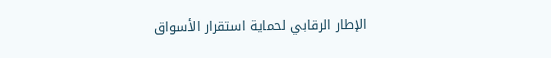الإطار الرقابي لحماية استقرار الأسواق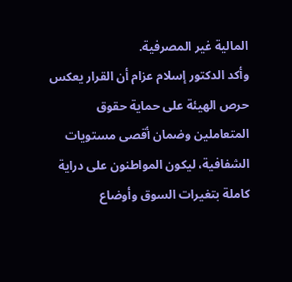المالية غير المصرفية.
وأكد الدكتور إسلام عزام أن القرار يعكس حرص الهيئة على حماية حقوق المتعاملين وضمان أقصى مستويات الشفافية، ليكون المواطنون على دراية كاملة بتغيرات السوق وأوضاع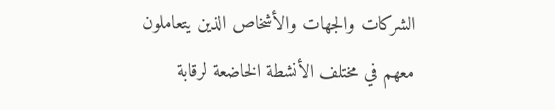الشركات والجهات والأشخاص الذين يتعاملون معهم في مختلف الأنشطة الخاضعة لرقابة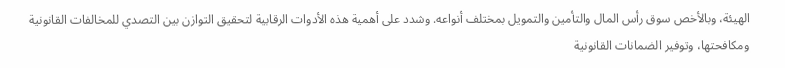الهيئة، وبالأخص سوق رأس المال والتأمين والتمويل بمختلف أنواعه. وشدد على أهمية هذه الأدوات الرقابية لتحقيق التوازن بين التصدي للمخالفات القانونية ومكافحتها، وتوفير الضمانات القانونية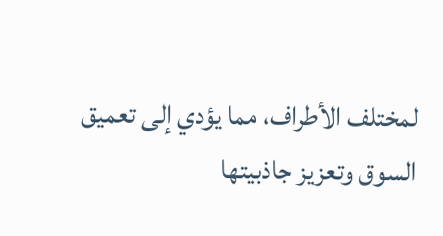لمختلف الأطراف، مما يؤدي إلى تعميق السوق وتعزيز جاذبيتها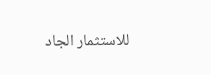للاستثمار الجاد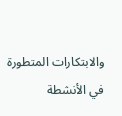والابتكارات المتطورة في الأنشطة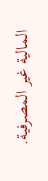المالية غير المصرفية.